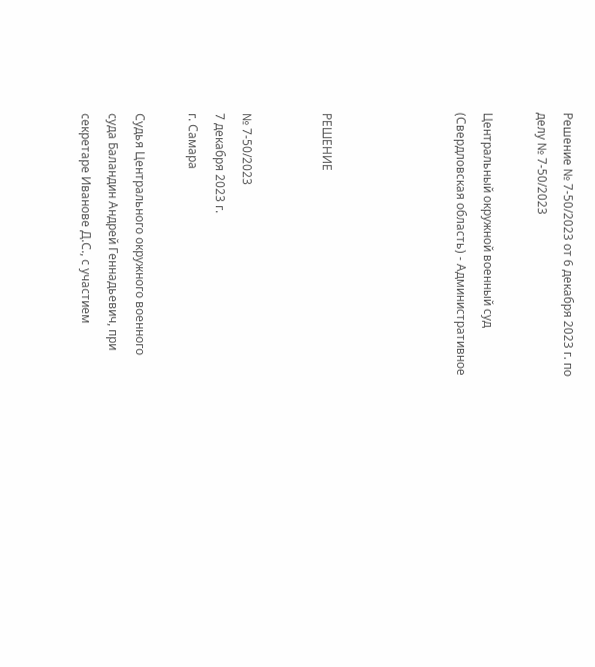Решение № 7-50/2023 от 6 декабря 2023 г. по делу № 7-50/2023

Центральный окружной военный суд (Свердловская область) - Административное




РЕШЕНИЕ


№ 7-50/2023
7 декабря 2023 г.
г. Самара

Судья Центрального окружного военного суда Баландин Андрей Геннадьевич, при секретаре Иванове Д.С., с участием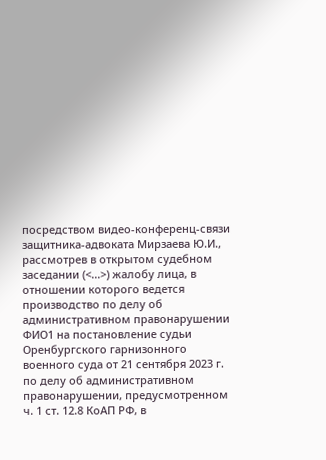посредством видео-конференц-связи защитника-адвоката Мирзаева Ю.И., рассмотрев в открытом судебном заседании (<...>) жалобу лица, в отношении которого ведется производство по делу об административном правонарушении ФИО1 на постановление судьи Оренбургского гарнизонного военного суда от 21 сентября 2023 г. по делу об административном правонарушении, предусмотренном ч. 1 ст. 12.8 КоАП РФ, в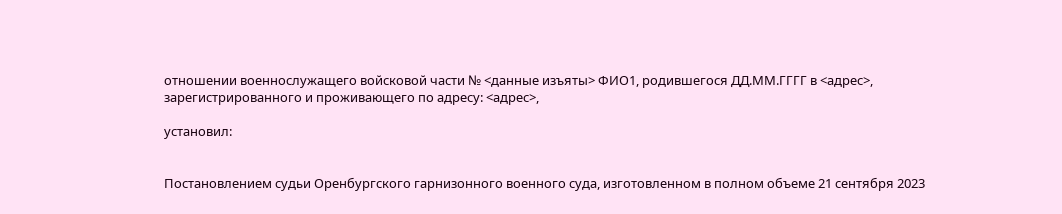отношении военнослужащего войсковой части № <данные изъяты> ФИО1, родившегося ДД.ММ.ГГГГ в <адрес>, зарегистрированного и проживающего по адресу: <адрес>,

установил:


Постановлением судьи Оренбургского гарнизонного военного суда, изготовленном в полном объеме 21 сентября 2023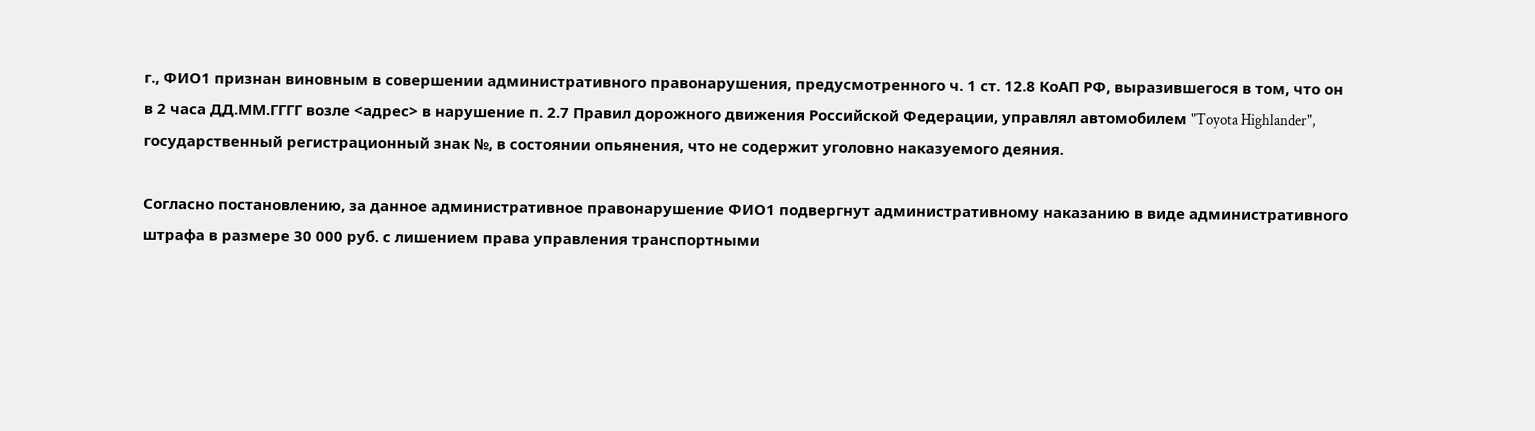г., ФИО1 признан виновным в совершении административного правонарушения, предусмотренного ч. 1 ст. 12.8 КоАП РФ, выразившегося в том, что он в 2 часа ДД.ММ.ГГГГ возле <адрес> в нарушение п. 2.7 Правил дорожного движения Российской Федерации, управлял автомобилем "Toyota Highlander", государственный регистрационный знак №, в состоянии опьянения, что не содержит уголовно наказуемого деяния.

Согласно постановлению, за данное административное правонарушение ФИО1 подвергнут административному наказанию в виде административного штрафа в размере 30 000 руб. с лишением права управления транспортными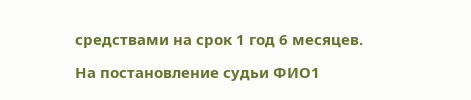средствами на срок 1 год 6 месяцев.

На постановление судьи ФИО1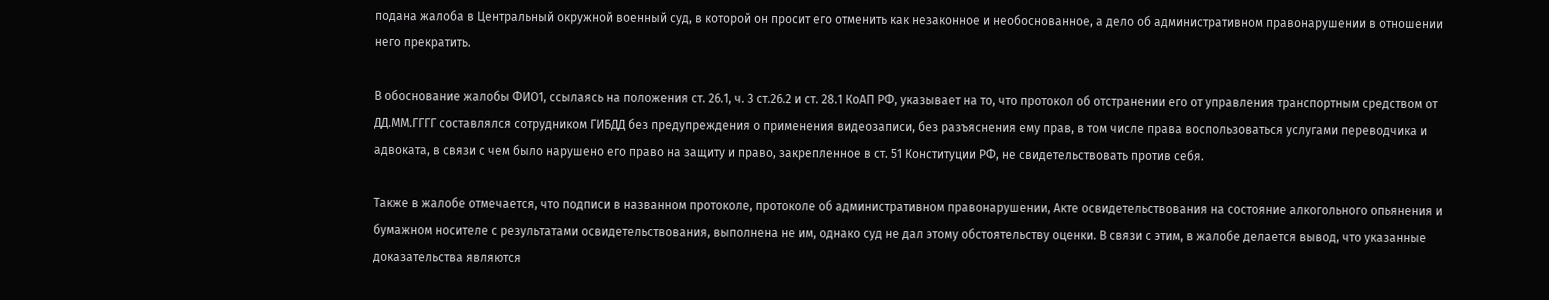подана жалоба в Центральный окружной военный суд, в которой он просит его отменить как незаконное и необоснованное, а дело об административном правонарушении в отношении него прекратить.

В обоснование жалобы ФИО1, ссылаясь на положения ст. 26.1, ч. 3 ст.26.2 и ст. 28.1 КоАП РФ, указывает на то, что протокол об отстранении его от управления транспортным средством от ДД.ММ.ГГГГ составлялся сотрудником ГИБДД без предупреждения о применения видеозаписи, без разъяснения ему прав, в том числе права воспользоваться услугами переводчика и адвоката, в связи с чем было нарушено его право на защиту и право, закрепленное в ст. 51 Конституции РФ, не свидетельствовать против себя.

Также в жалобе отмечается, что подписи в названном протоколе, протоколе об административном правонарушении, Акте освидетельствования на состояние алкогольного опьянения и бумажном носителе с результатами освидетельствования, выполнена не им, однако суд не дал этому обстоятельству оценки. В связи с этим, в жалобе делается вывод, что указанные доказательства являются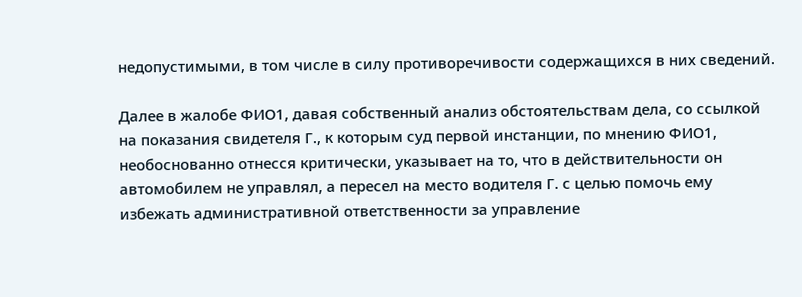недопустимыми, в том числе в силу противоречивости содержащихся в них сведений.

Далее в жалобе ФИО1, давая собственный анализ обстоятельствам дела, со ссылкой на показания свидетеля Г., к которым суд первой инстанции, по мнению ФИО1, необоснованно отнесся критически, указывает на то, что в действительности он автомобилем не управлял, а пересел на место водителя Г. с целью помочь ему избежать административной ответственности за управление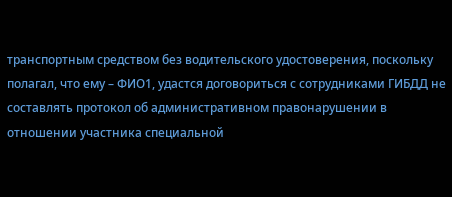транспортным средством без водительского удостоверения, поскольку полагал, что ему – ФИО1, удастся договориться с сотрудниками ГИБДД не составлять протокол об административном правонарушении в отношении участника специальной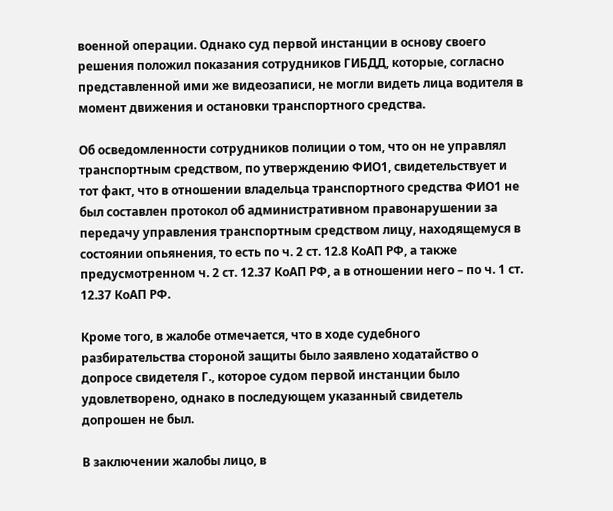военной операции. Однако суд первой инстанции в основу своего решения положил показания сотрудников ГИБДД, которые, согласно представленной ими же видеозаписи, не могли видеть лица водителя в момент движения и остановки транспортного средства.

Об осведомленности сотрудников полиции о том, что он не управлял транспортным средством, по утверждению ФИО1, свидетельствует и тот факт, что в отношении владельца транспортного средства ФИО1 не был составлен протокол об административном правонарушении за передачу управления транспортным средством лицу, находящемуся в состоянии опьянения, то есть по ч. 2 ст. 12.8 КоАП РФ, а также предусмотренном ч. 2 ст. 12.37 КоАП РФ, а в отношении него – по ч. 1 ст. 12.37 КоАП РФ.

Кроме того, в жалобе отмечается, что в ходе судебного разбирательства стороной защиты было заявлено ходатайство о допросе свидетеля Г., которое судом первой инстанции было удовлетворено, однако в последующем указанный свидетель допрошен не был.

В заключении жалобы лицо, в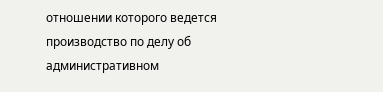отношении которого ведется производство по делу об административном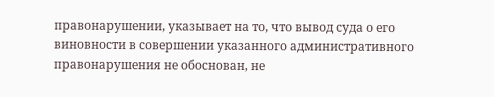правонарушении, указывает на то, что вывод суда о его виновности в совершении указанного административного правонарушения не обоснован, не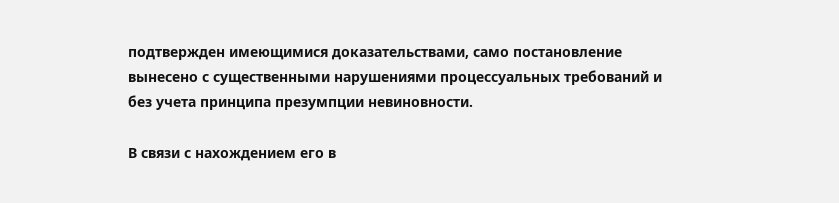подтвержден имеющимися доказательствами, само постановление вынесено с существенными нарушениями процессуальных требований и без учета принципа презумпции невиновности.

В связи с нахождением его в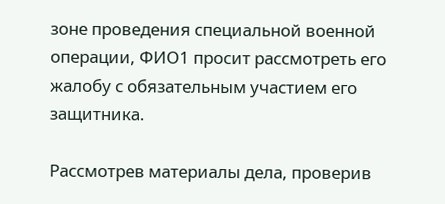зоне проведения специальной военной операции, ФИО1 просит рассмотреть его жалобу с обязательным участием его защитника.

Рассмотрев материалы дела, проверив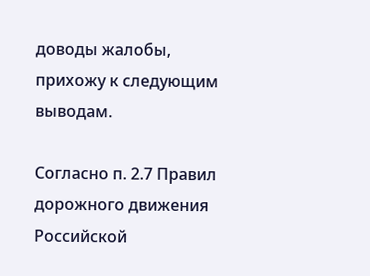доводы жалобы, прихожу к следующим выводам.

Согласно п. 2.7 Правил дорожного движения Российской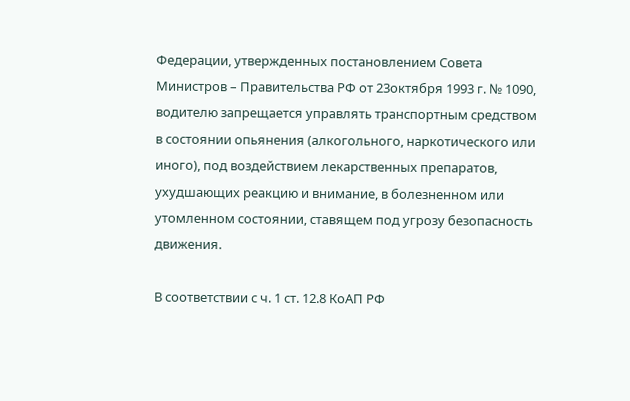Федерации, утвержденных постановлением Совета Министров – Правительства РФ от 23октября 1993 г. № 1090, водителю запрещается управлять транспортным средством в состоянии опьянения (алкогольного, наркотического или иного), под воздействием лекарственных препаратов, ухудшающих реакцию и внимание, в болезненном или утомленном состоянии, ставящем под угрозу безопасность движения.

В соответствии с ч. 1 ст. 12.8 КоАП РФ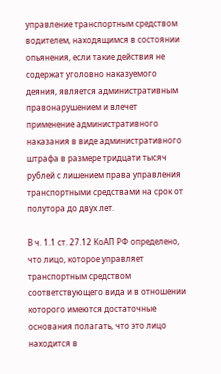управление транспортным средством водителем, находящимся в состоянии опьянения, если такие действия не содержат уголовно наказуемого деяния, является административным правонарушением и влечет применение административного наказания в виде административного штрафа в размере тридцати тысяч рублей с лишением права управления транспортными средствами на срок от полутора до двух лет.

В ч. 1.1 ст. 27.12 КоАП РФ определено, что лицо, которое управляет транспортным средством соответствующего вида и в отношении которого имеются достаточные основания полагать, что это лицо находится в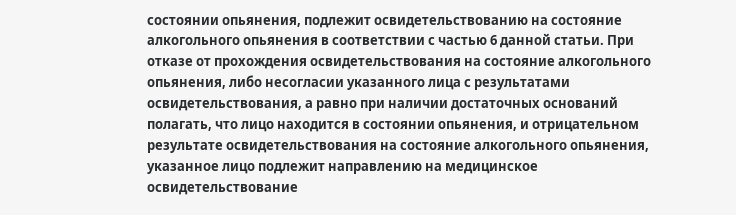состоянии опьянения, подлежит освидетельствованию на состояние алкогольного опьянения в соответствии с частью 6 данной статьи. При отказе от прохождения освидетельствования на состояние алкогольного опьянения, либо несогласии указанного лица с результатами освидетельствования, а равно при наличии достаточных оснований полагать, что лицо находится в состоянии опьянения, и отрицательном результате освидетельствования на состояние алкогольного опьянения, указанное лицо подлежит направлению на медицинское освидетельствование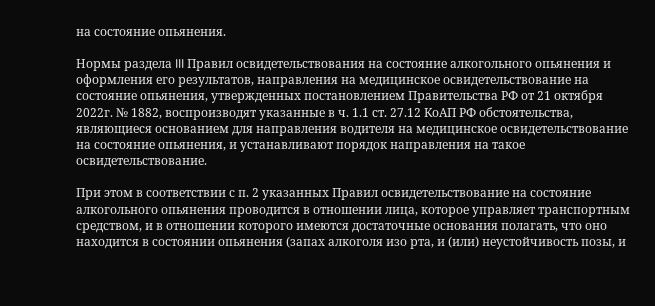на состояние опьянения.

Нормы раздела III Правил освидетельствования на состояние алкогольного опьянения и оформления его результатов, направления на медицинское освидетельствование на состояние опьянения, утвержденных постановлением Правительства РФ от 21 октября 2022г. № 1882, воспроизводят указанные в ч. 1.1 ст. 27.12 КоАП РФ обстоятельства, являющиеся основанием для направления водителя на медицинское освидетельствование на состояние опьянения, и устанавливают порядок направления на такое освидетельствование.

При этом в соответствии с п. 2 указанных Правил освидетельствование на состояние алкогольного опьянения проводится в отношении лица, которое управляет транспортным средством, и в отношении которого имеются достаточные основания полагать, что оно находится в состоянии опьянения (запах алкоголя изо рта, и (или) неустойчивость позы, и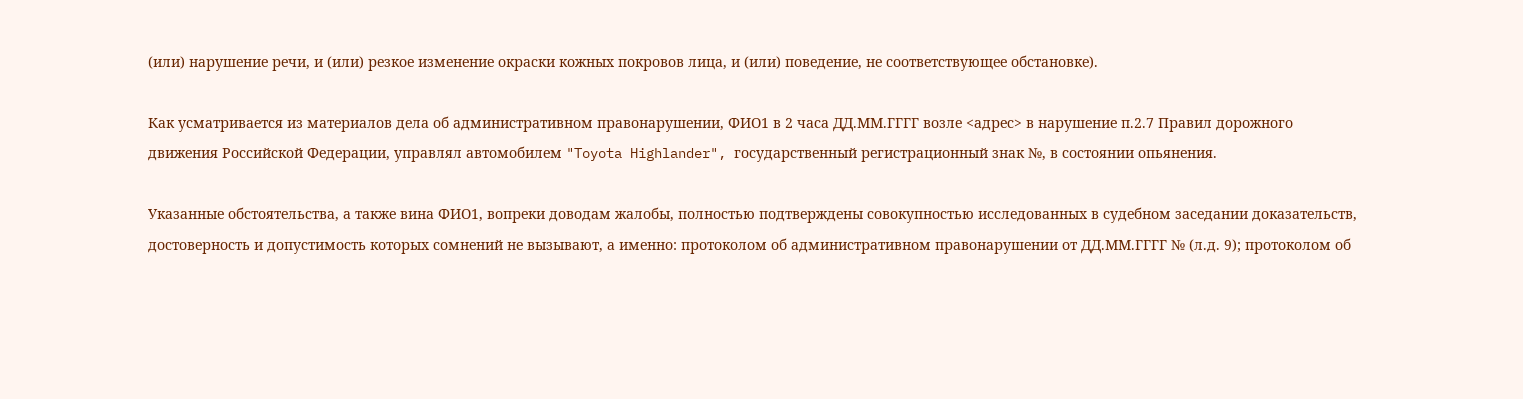(или) нарушение речи, и (или) резкое изменение окраски кожных покровов лица, и (или) поведение, не соответствующее обстановке).

Как усматривается из материалов дела об административном правонарушении, ФИО1 в 2 часа ДД.ММ.ГГГГ возле <адрес> в нарушение п.2.7 Правил дорожного движения Российской Федерации, управлял автомобилем "Toyota Highlander", государственный регистрационный знак №, в состоянии опьянения.

Указанные обстоятельства, а также вина ФИО1, вопреки доводам жалобы, полностью подтверждены совокупностью исследованных в судебном заседании доказательств, достоверность и допустимость которых сомнений не вызывают, а именно: протоколом об административном правонарушении от ДД.ММ.ГГГГ № (л.д. 9); протоколом об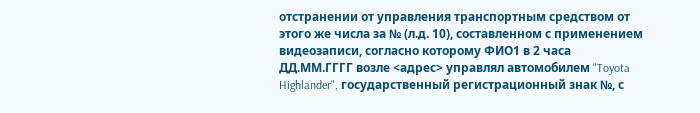отстранении от управления транспортным средством от этого же числа за № (л.д. 10), составленном с применением видеозаписи, согласно которому ФИО1 в 2 часа ДД.ММ.ГГГГ возле <адрес> управлял автомобилем "Toyota Highlander", государственный регистрационный знак №, с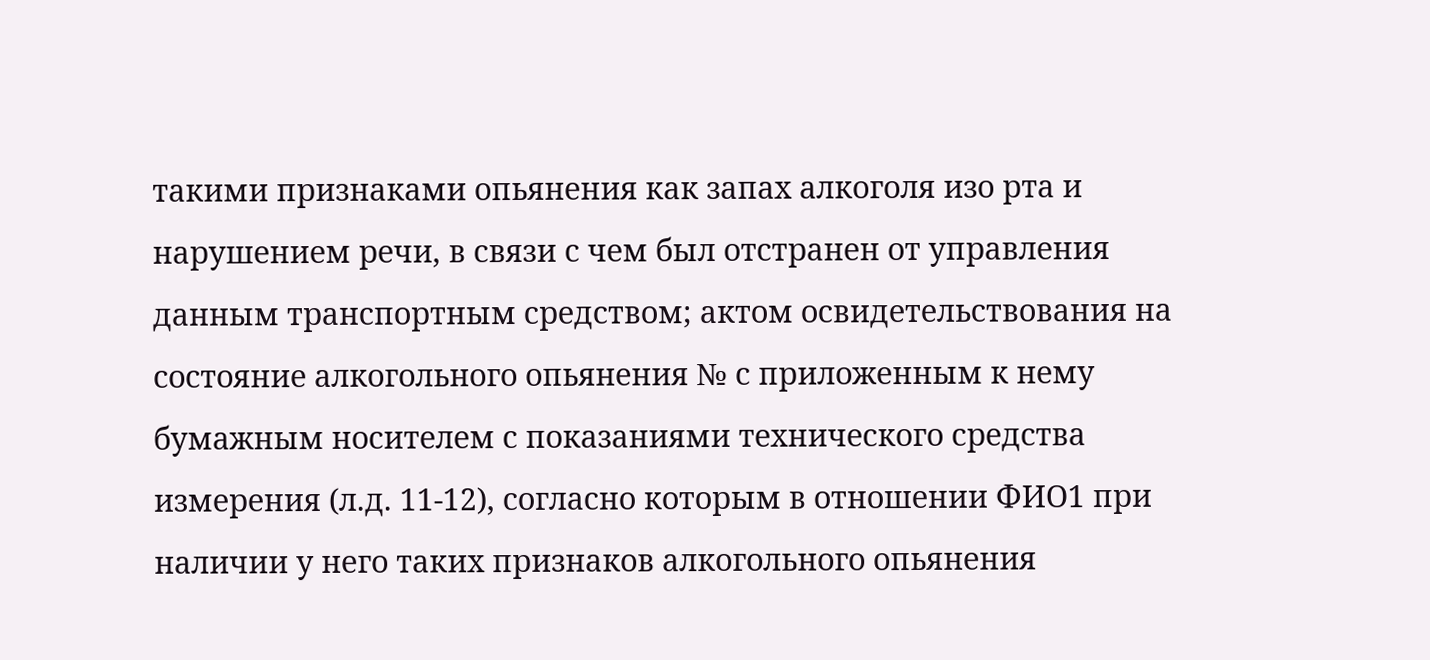такими признаками опьянения как запах алкоголя изо рта и нарушением речи, в связи с чем был отстранен от управления данным транспортным средством; актом освидетельствования на состояние алкогольного опьянения № с приложенным к нему бумажным носителем с показаниями технического средства измерения (л.д. 11-12), согласно которым в отношении ФИО1 при наличии у него таких признаков алкогольного опьянения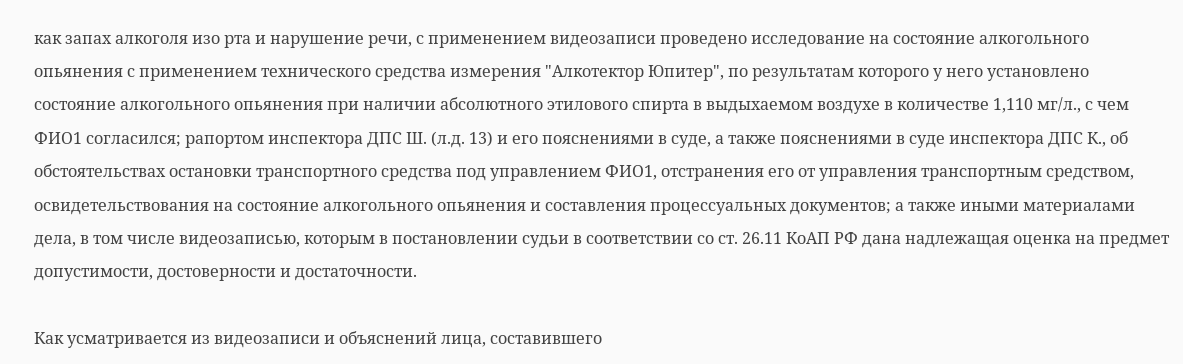как запах алкоголя изо рта и нарушение речи, с применением видеозаписи проведено исследование на состояние алкогольного опьянения с применением технического средства измерения "Алкотектор Юпитер", по результатам которого у него установлено состояние алкогольного опьянения при наличии абсолютного этилового спирта в выдыхаемом воздухе в количестве 1,110 мг/л., с чем ФИО1 согласился; рапортом инспектора ДПС Ш. (л.д. 13) и его пояснениями в суде, а также пояснениями в суде инспектора ДПС К., об обстоятельствах остановки транспортного средства под управлением ФИО1, отстранения его от управления транспортным средством, освидетельствования на состояние алкогольного опьянения и составления процессуальных документов; а также иными материалами дела, в том числе видеозаписью, которым в постановлении судьи в соответствии со ст. 26.11 КоАП РФ дана надлежащая оценка на предмет допустимости, достоверности и достаточности.

Как усматривается из видеозаписи и объяснений лица, составившего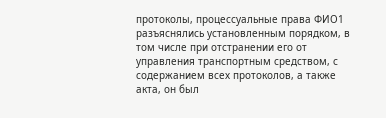протоколы, процессуальные права ФИО1 разъяснялись установленным порядком, в том числе при отстранении его от управления транспортным средством, с содержанием всех протоколов, а также акта, он был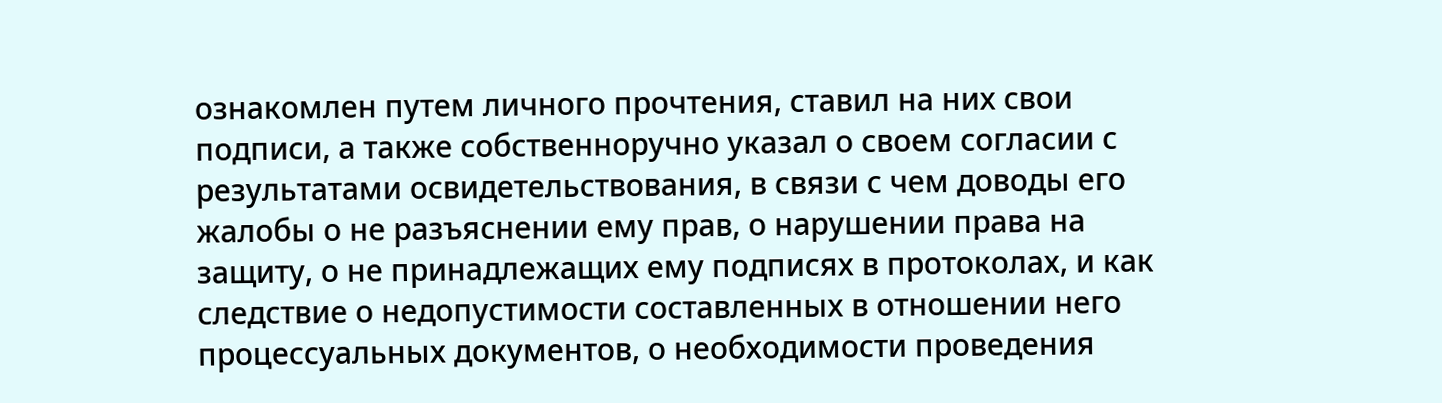ознакомлен путем личного прочтения, ставил на них свои подписи, а также собственноручно указал о своем согласии с результатами освидетельствования, в связи с чем доводы его жалобы о не разъяснении ему прав, о нарушении права на защиту, о не принадлежащих ему подписях в протоколах, и как следствие о недопустимости составленных в отношении него процессуальных документов, о необходимости проведения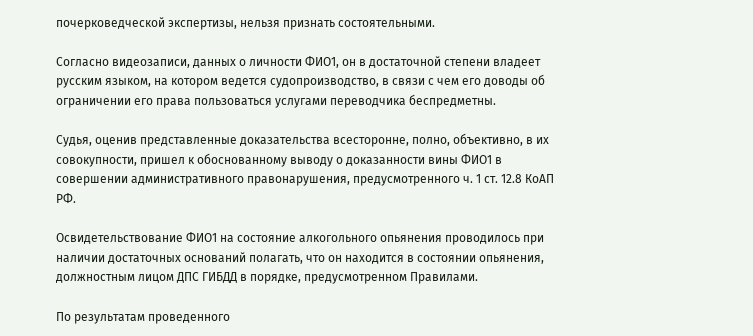почерковедческой экспертизы, нельзя признать состоятельными.

Согласно видеозаписи, данных о личности ФИО1, он в достаточной степени владеет русским языком, на котором ведется судопроизводство, в связи с чем его доводы об ограничении его права пользоваться услугами переводчика беспредметны.

Судья, оценив представленные доказательства всесторонне, полно, объективно, в их совокупности, пришел к обоснованному выводу о доказанности вины ФИО1 в совершении административного правонарушения, предусмотренного ч. 1 ст. 12.8 КоАП РФ.

Освидетельствование ФИО1 на состояние алкогольного опьянения проводилось при наличии достаточных оснований полагать, что он находится в состоянии опьянения, должностным лицом ДПС ГИБДД в порядке, предусмотренном Правилами.

По результатам проведенного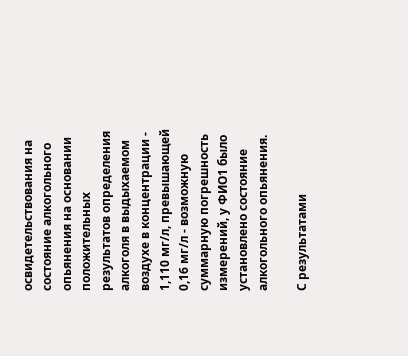освидетельствования на состояние алкогольного опьянения на основании положительных результатов определения алкоголя в выдыхаемом воздухе в концентрации - 1,110 мг/л, превышающей 0,16 мг/л - возможную суммарную погрешность измерений, у ФИО1 было установлено состояние алкогольного опьянения.

С результатами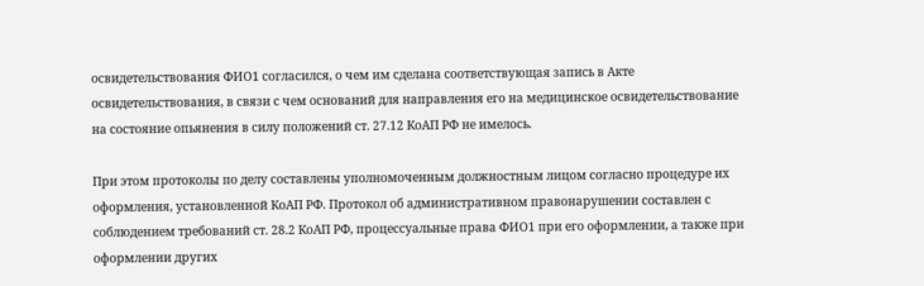освидетельствования ФИО1 согласился, о чем им сделана соответствующая запись в Акте освидетельствования, в связи с чем оснований для направления его на медицинское освидетельствование на состояние опьянения в силу положений ст. 27.12 КоАП РФ не имелось.

При этом протоколы по делу составлены уполномоченным должностным лицом согласно процедуре их оформления, установленной КоАП РФ. Протокол об административном правонарушении составлен с соблюдением требований ст. 28.2 КоАП РФ, процессуальные права ФИО1 при его оформлении, а также при оформлении других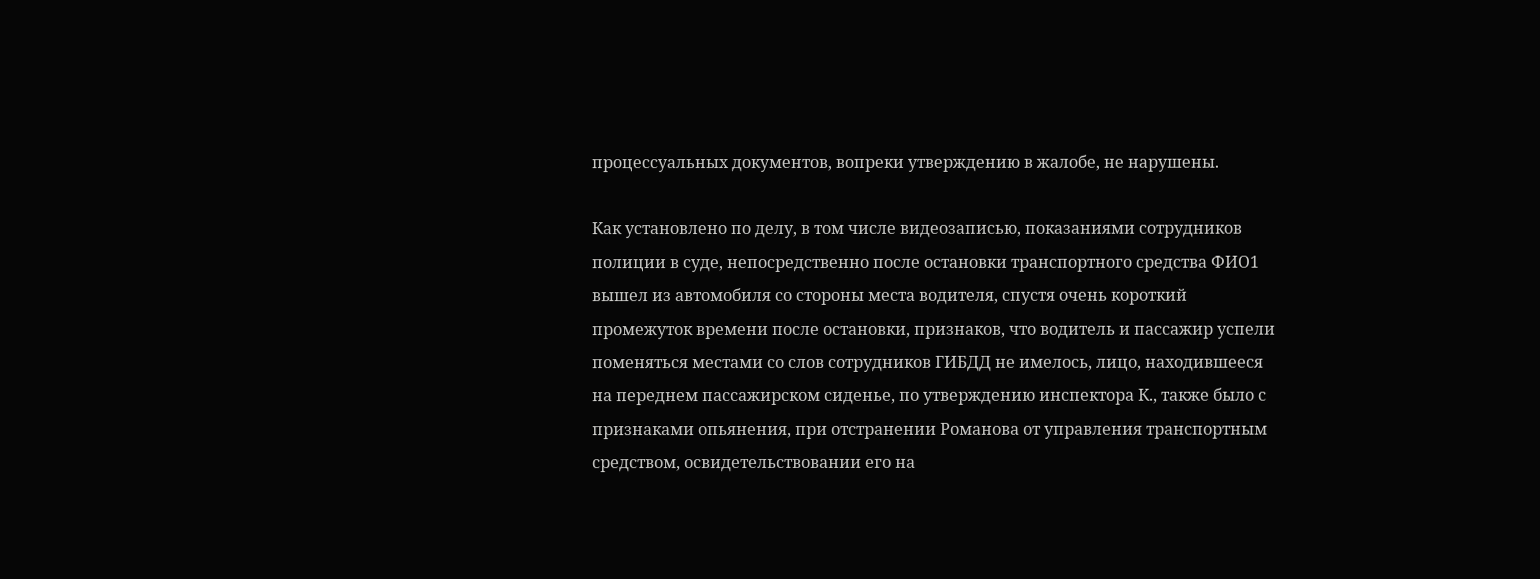процессуальных документов, вопреки утверждению в жалобе, не нарушены.

Как установлено по делу, в том числе видеозаписью, показаниями сотрудников полиции в суде, непосредственно после остановки транспортного средства ФИО1 вышел из автомобиля со стороны места водителя, спустя очень короткий промежуток времени после остановки, признаков, что водитель и пассажир успели поменяться местами со слов сотрудников ГИБДД не имелось, лицо, находившееся на переднем пассажирском сиденье, по утверждению инспектора К., также было с признаками опьянения, при отстранении Романова от управления транспортным средством, освидетельствовании его на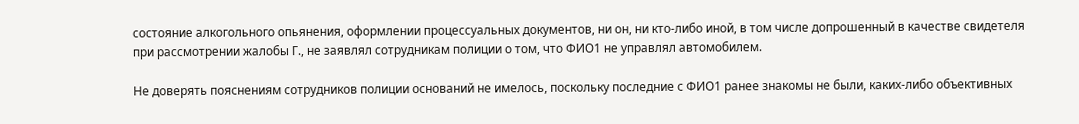состояние алкогольного опьянения, оформлении процессуальных документов, ни он, ни кто-либо иной, в том числе допрошенный в качестве свидетеля при рассмотрении жалобы Г., не заявлял сотрудникам полиции о том, что ФИО1 не управлял автомобилем.

Не доверять пояснениям сотрудников полиции оснований не имелось, поскольку последние с ФИО1 ранее знакомы не были, каких-либо объективных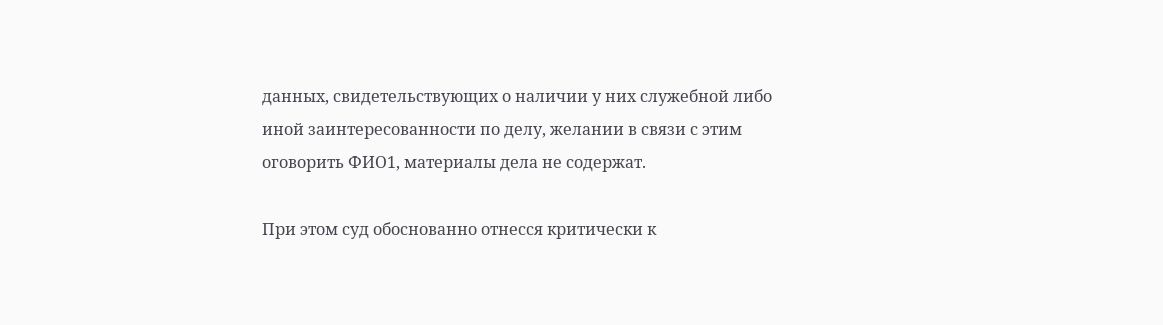данных, свидетельствующих о наличии у них служебной либо иной заинтересованности по делу, желании в связи с этим оговорить ФИО1, материалы дела не содержат.

При этом суд обоснованно отнесся критически к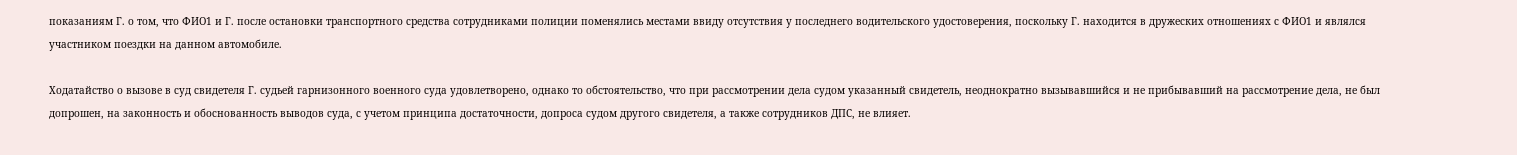показаниям Г. о том, что ФИО1 и Г. после остановки транспортного средства сотрудниками полиции поменялись местами ввиду отсутствия у последнего водительского удостоверения, поскольку Г. находится в дружеских отношениях с ФИО1 и являлся участником поездки на данном автомобиле.

Ходатайство о вызове в суд свидетеля Г. судьей гарнизонного военного суда удовлетворено, однако то обстоятельство, что при рассмотрении дела судом указанный свидетель, неоднократно вызывавшийся и не прибывавший на рассмотрение дела, не был допрошен, на законность и обоснованность выводов суда, с учетом принципа достаточности, допроса судом другого свидетеля, а также сотрудников ДПС, не влияет.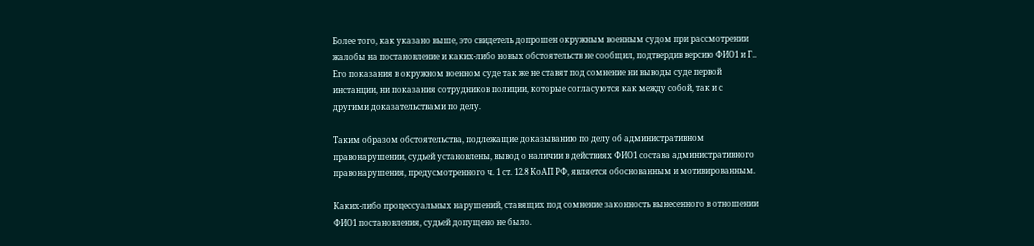Более того, как указано выше, это свидетель допрошен окружным военным судом при рассмотрении жалобы на постановление и каких-либо новых обстоятельств не сообщил, подтвердив версию ФИО1 и Г.. Его показания в окружном военном суде так же не ставят под сомнение ни выводы суде первой инстанции, ни показания сотрудников полиции, которые согласуются как между собой, так и с другими доказательствами по делу.

Таким образом обстоятельства, подлежащие доказыванию по делу об административном правонарушении, судьей установлены, вывод о наличии в действиях ФИО1 состава административного правонарушения, предусмотренного ч. 1 ст. 12.8 КоАП РФ, является обоснованным и мотивированным.

Каких-либо процессуальных нарушений, ставящих под сомнение законность вынесенного в отношении ФИО1 постановления, судьей допущено не было.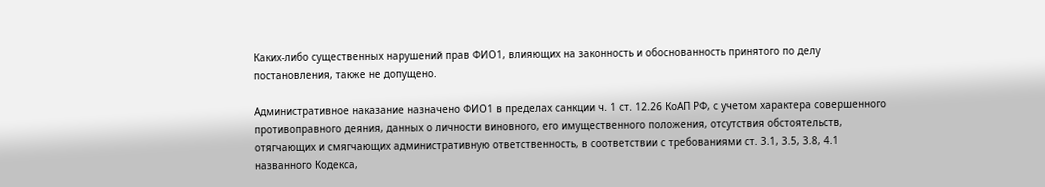Каких-либо существенных нарушений прав ФИО1, влияющих на законность и обоснованность принятого по делу постановления, также не допущено.

Административное наказание назначено ФИО1 в пределах санкции ч. 1 ст. 12.26 КоАП РФ, с учетом характера совершенного противоправного деяния, данных о личности виновного, его имущественного положения, отсутствия обстоятельств, отягчающих и смягчающих административную ответственность, в соответствии с требованиями ст. 3.1, 3.5, 3.8, 4.1 названного Кодекса,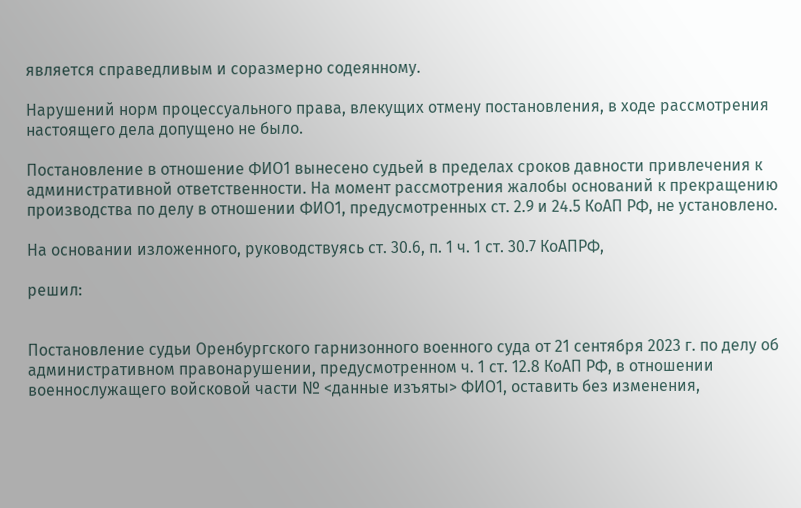является справедливым и соразмерно содеянному.

Нарушений норм процессуального права, влекущих отмену постановления, в ходе рассмотрения настоящего дела допущено не было.

Постановление в отношение ФИО1 вынесено судьей в пределах сроков давности привлечения к административной ответственности. На момент рассмотрения жалобы оснований к прекращению производства по делу в отношении ФИО1, предусмотренных ст. 2.9 и 24.5 КоАП РФ, не установлено.

На основании изложенного, руководствуясь ст. 30.6, п. 1 ч. 1 ст. 30.7 КоАПРФ,

решил:


Постановление судьи Оренбургского гарнизонного военного суда от 21 сентября 2023 г. по делу об административном правонарушении, предусмотренном ч. 1 ст. 12.8 КоАП РФ, в отношении военнослужащего войсковой части № <данные изъяты> ФИО1, оставить без изменения,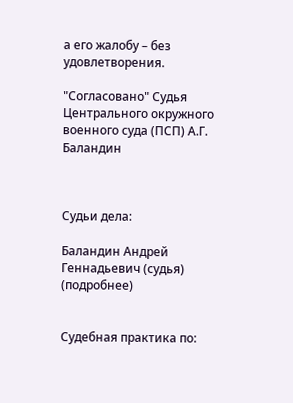а его жалобу – без удовлетворения.

"Согласовано" Судья Центрального окружного военного суда (ПСП) А.Г. Баландин



Судьи дела:

Баландин Андрей Геннадьевич (судья) (подробнее)


Судебная практика по: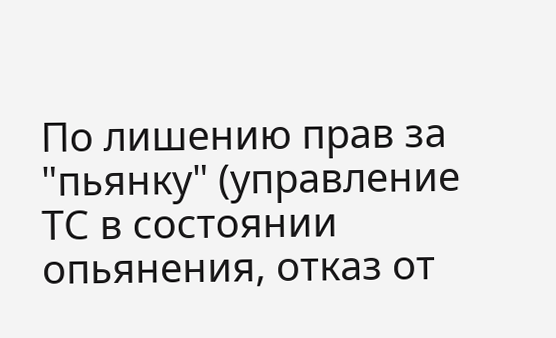По лишению прав за "пьянку" (управление ТС в состоянии опьянения, отказ от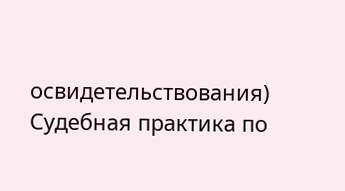освидетельствования)
Судебная практика по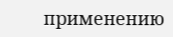применению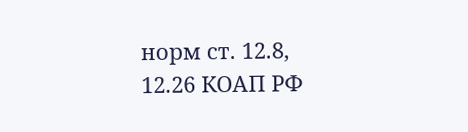норм ст. 12.8, 12.26 КОАП РФ